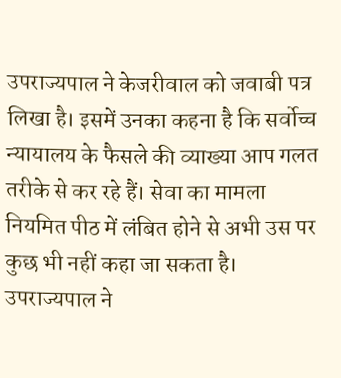उपराज्यपाल ने केजरीवाल को जवाबी पत्र लिखा है। इसमें उनका कहना है कि सर्वोच्च न्यायालय के फैसले की व्याख्या आप गलत तरीके से कर रहे हैं। सेवा का मामला नियमित पीठ में लंबित होने से अभी उस पर कुछ भी नहीं कहा जा सकता है। उपराज्यपाल ने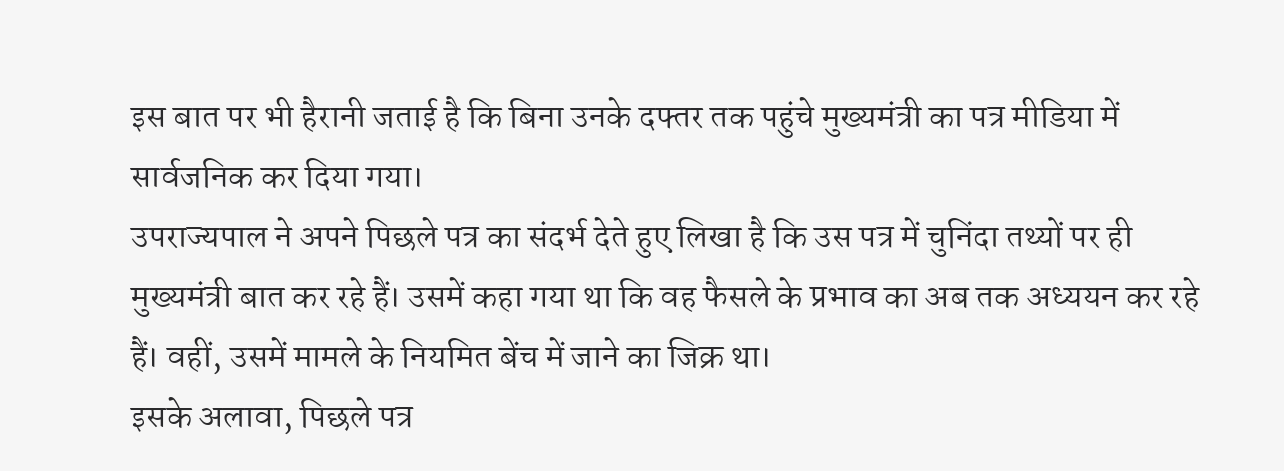इस बात पर भी हैरानी जताई है कि बिना उनके दफ्तर तक पहुंचे मुख्यमंत्री का पत्र मीडिया में सार्वजनिक कर दिया गया।
उपराज्यपाल ने अपने पिछले पत्र का संदर्भ देते हुए लिखा है कि उस पत्र में चुनिंदा तथ्यों पर ही मुख्यमंत्री बात कर रहे हैं। उसमें कहा गया था कि वह फैसले के प्रभाव का अब तक अध्ययन कर रहे हैं। वहीं, उसमें मामले के नियमित बेंच में जाने का जिक्र था।
इसके अलावा, पिछले पत्र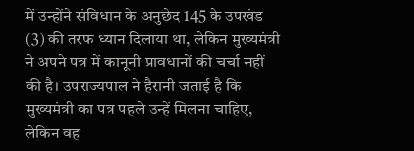में उन्होंने संविधान के अनुछेद 145 के उपखंड (3) की तरफ ध्यान दिलाया था, लेकिन मुख्यमंत्री ने अपने पत्र में कानूनी प्रावधानों की चर्चा नहीं की है। उपराज्यपाल ने हैरानी जताई है कि मुख्यमंत्री का पत्र पहले उन्हें मिलना चाहिए, लेकिन वह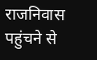राजनिवास पहुंचने से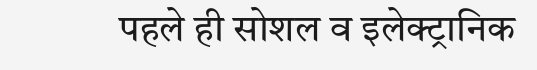पहले ही सोशल व इलेक्ट्रानिक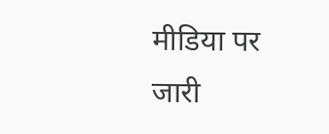मीडिया पर जारी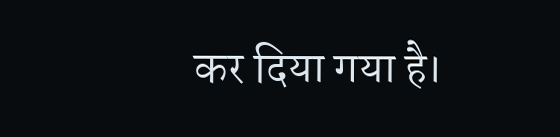कर दिया गया है।